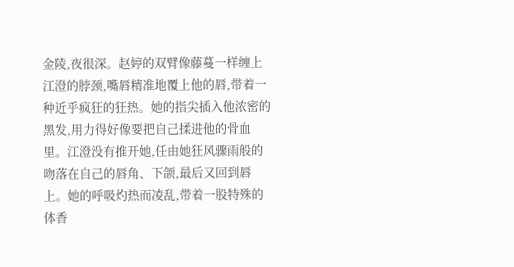金陵,夜很深。赵婷的双臂像藤蔓一样缠上江澄的脖颈,嘴唇精准地覆上他的唇,带着一种近乎疯狂的狂热。她的指尖插入他浓密的黑发,用力得好像要把自己揉进他的骨血里。江澄没有推开她,任由她狂风骤雨般的吻落在自己的唇角、下颌,最后又回到唇上。她的呼吸灼热而凌乱,带着一股特殊的体香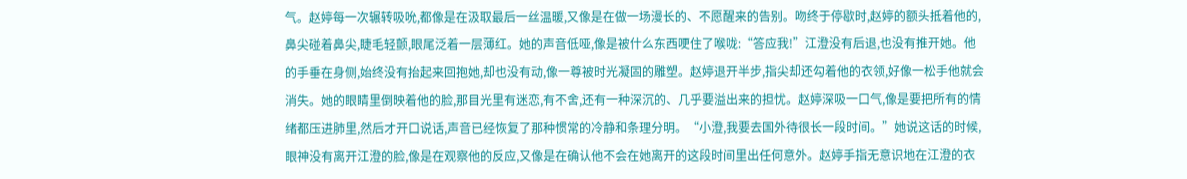气。赵婷每一次辗转吸吮,都像是在汲取最后一丝温暖,又像是在做一场漫长的、不愿醒来的告别。吻终于停歇时,赵婷的额头抵着他的,鼻尖碰着鼻尖,睫毛轻颤,眼尾泛着一层薄红。她的声音低哑,像是被什么东西哽住了喉咙:“答应我!”江澄没有后退,也没有推开她。他的手垂在身侧,始终没有抬起来回抱她,却也没有动,像一尊被时光凝固的雕塑。赵婷退开半步,指尖却还勾着他的衣领,好像一松手他就会消失。她的眼睛里倒映着他的脸,那目光里有迷恋,有不舍,还有一种深沉的、几乎要溢出来的担忧。赵婷深吸一口气,像是要把所有的情绪都压进肺里,然后才开口说话,声音已经恢复了那种惯常的冷静和条理分明。“小澄,我要去国外待很长一段时间。”她说这话的时候,眼神没有离开江澄的脸,像是在观察他的反应,又像是在确认他不会在她离开的这段时间里出任何意外。赵婷手指无意识地在江澄的衣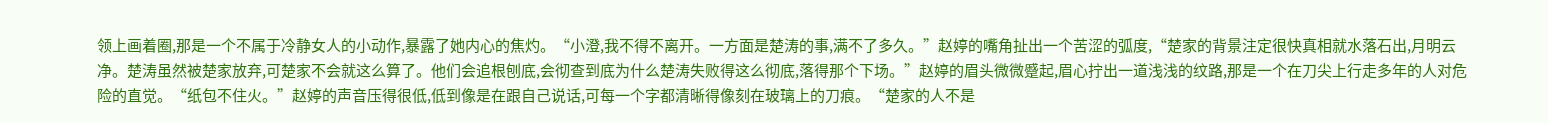领上画着圈,那是一个不属于冷静女人的小动作,暴露了她内心的焦灼。“小澄,我不得不离开。一方面是楚涛的事,满不了多久。”赵婷的嘴角扯出一个苦涩的弧度,“楚家的背景注定很快真相就水落石出,月明云净。楚涛虽然被楚家放弃,可楚家不会就这么算了。他们会追根刨底,会彻查到底为什么楚涛失败得这么彻底,落得那个下场。”赵婷的眉头微微蹙起,眉心拧出一道浅浅的纹路,那是一个在刀尖上行走多年的人对危险的直觉。“纸包不住火。”赵婷的声音压得很低,低到像是在跟自己说话,可每一个字都清晰得像刻在玻璃上的刀痕。“楚家的人不是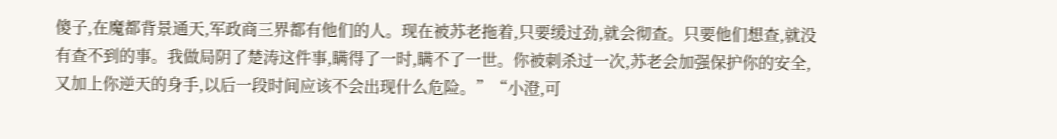傻子,在魔都背景通天,军政商三界都有他们的人。现在被苏老拖着,只要缓过劲,就会彻查。只要他们想查,就没有查不到的事。我做局阴了楚涛这件事,瞒得了一时,瞒不了一世。你被刺杀过一次,苏老会加强保护你的安全,又加上你逆天的身手,以后一段时间应该不会出现什么危险。”“小澄,可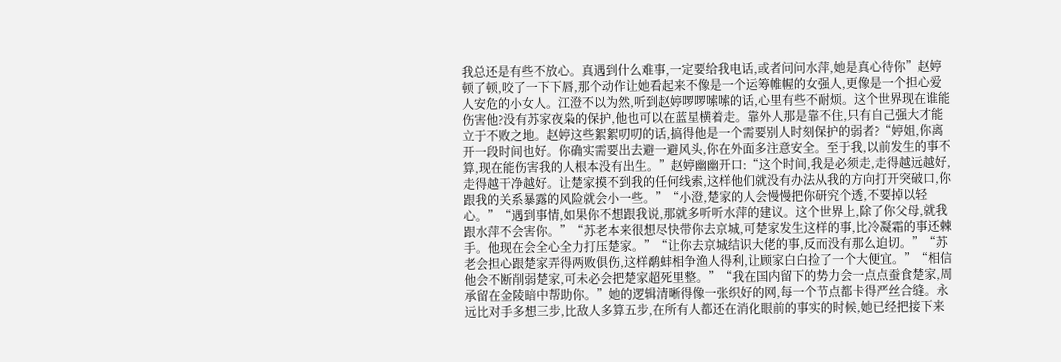我总还是有些不放心。真遇到什么难事,一定要给我电话,或者问问水萍,她是真心待你”赵婷顿了顿,咬了一下下唇,那个动作让她看起来不像是一个运筹帷幄的女强人,更像是一个担心爱人安危的小女人。江澄不以为然,听到赵婷啰啰嗦嗦的话,心里有些不耐烦。这个世界现在谁能伤害他?没有苏家夜枭的保护,他也可以在蓝星横着走。靠外人那是靠不住,只有自己强大才能立于不败之地。赵婷这些絮絮叨叨的话,搞得他是一个需要别人时刻保护的弱者?“婷姐,你离开一段时间也好。你确实需要出去避一避风头,你在外面多注意安全。至于我,以前发生的事不算,现在能伤害我的人根本没有出生。”赵婷幽幽开口:“这个时间,我是必须走,走得越远越好,走得越干净越好。让楚家摸不到我的任何线索,这样他们就没有办法从我的方向打开突破口,你跟我的关系暴露的风险就会小一些。”“小澄,楚家的人会慢慢把你研究个透,不要掉以轻心。”“遇到事情,如果你不想跟我说,那就多听听水萍的建议。这个世界上,除了你父母,就我跟水萍不会害你。”“苏老本来很想尽快带你去京城,可楚家发生这样的事,比冷凝霜的事还棘手。他现在会全心全力打压楚家。”“让你去京城结识大佬的事,反而没有那么迫切。”“苏老会担心跟楚家弄得两败俱伤,这样鹬蚌相争渔人得利,让顾家白白捡了一个大便宜。”“相信他会不断削弱楚家,可未必会把楚家超死里整。”“我在国内留下的势力会一点点蚕食楚家,周承留在金陵暗中帮助你。”她的逻辑清晰得像一张织好的网,每一个节点都卡得严丝合缝。永远比对手多想三步,比敌人多算五步,在所有人都还在消化眼前的事实的时候,她已经把接下来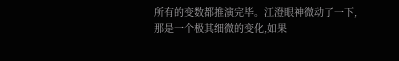所有的变数都推演完毕。江澄眼神微动了一下,那是一个极其细微的变化,如果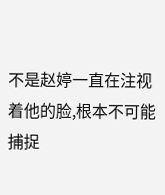不是赵婷一直在注视着他的脸,根本不可能捕捉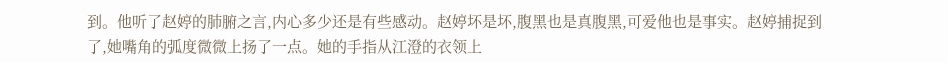到。他听了赵婷的肺腑之言,内心多少还是有些感动。赵婷坏是坏,腹黑也是真腹黑,可爱他也是事实。赵婷捕捉到了,她嘴角的弧度微微上扬了一点。她的手指从江澄的衣领上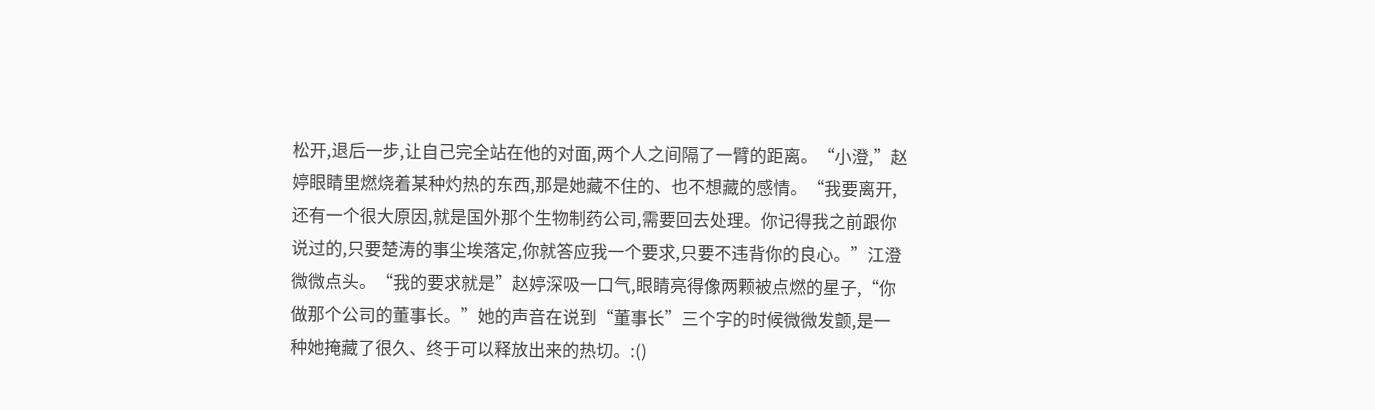松开,退后一步,让自己完全站在他的对面,两个人之间隔了一臂的距离。“小澄,”赵婷眼睛里燃烧着某种灼热的东西,那是她藏不住的、也不想藏的感情。“我要离开,还有一个很大原因,就是国外那个生物制药公司,需要回去处理。你记得我之前跟你说过的,只要楚涛的事尘埃落定,你就答应我一个要求,只要不违背你的良心。”江澄微微点头。“我的要求就是”赵婷深吸一口气,眼睛亮得像两颗被点燃的星子,“你做那个公司的董事长。”她的声音在说到“董事长”三个字的时候微微发颤,是一种她掩藏了很久、终于可以释放出来的热切。:()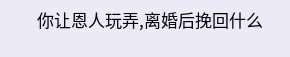你让恩人玩弄,离婚后挽回什么